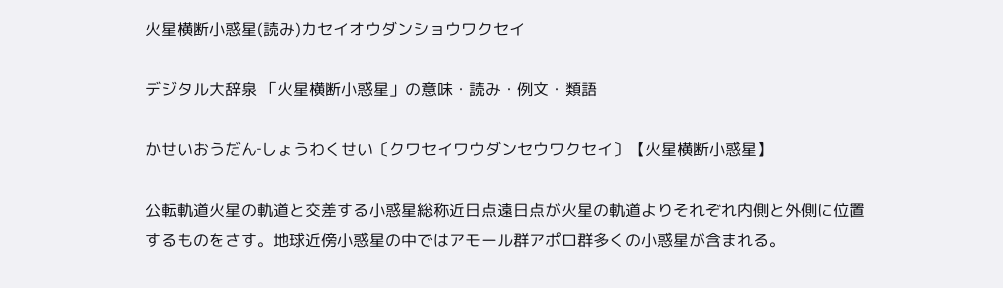火星横断小惑星(読み)カセイオウダンショウワクセイ

デジタル大辞泉 「火星横断小惑星」の意味・読み・例文・類語

かせいおうだん‐しょうわくせい〔クワセイワウダンセウワクセイ〕【火星横断小惑星】

公転軌道火星の軌道と交差する小惑星総称近日点遠日点が火星の軌道よりそれぞれ内側と外側に位置するものをさす。地球近傍小惑星の中ではアモール群アポロ群多くの小惑星が含まれる。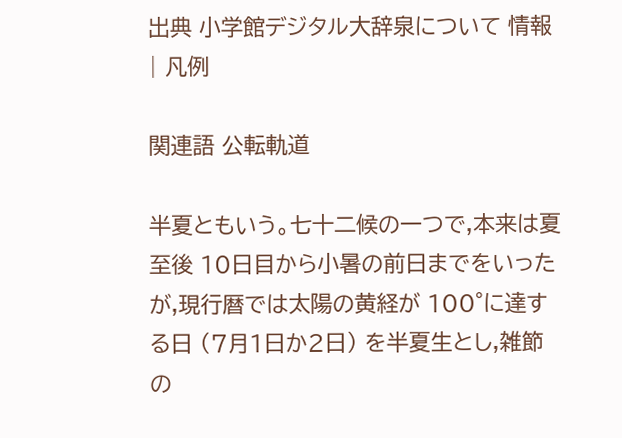出典 小学館デジタル大辞泉について 情報 | 凡例

関連語 公転軌道

半夏ともいう。七十二候の一つで,本来は夏至後 10日目から小暑の前日までをいったが,現行暦では太陽の黄経が 100°に達する日 (7月1日か2日) を半夏生とし,雑節の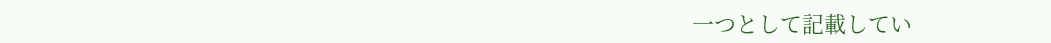一つとして記載してい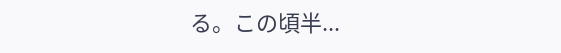る。この頃半...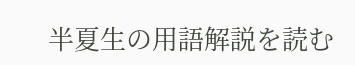半夏生の用語解説を読む